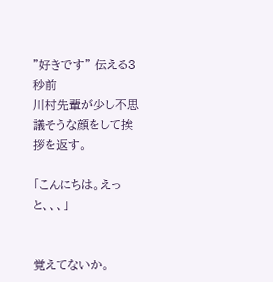"好きです" 伝える3秒前
川村先輩が少し不思議そうな顔をして挨拶を返す。

「こんにちは。えっと、、、」


覚えてないか。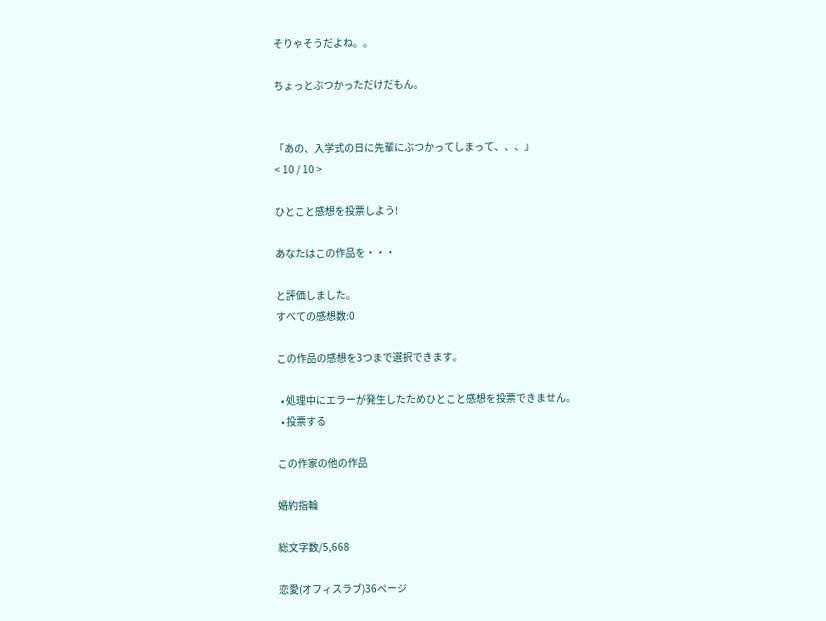そりゃそうだよね。。

ちょっとぶつかっただけだもん。


「あの、入学式の日に先輩にぶつかってしまって、、、」
< 10 / 10 >

ひとこと感想を投票しよう!

あなたはこの作品を・・・

と評価しました。
すべての感想数:0

この作品の感想を3つまで選択できます。

  • 処理中にエラーが発生したためひとこと感想を投票できません。
  • 投票する

この作家の他の作品

婚約指輪

総文字数/5,668

恋愛(オフィスラブ)36ページ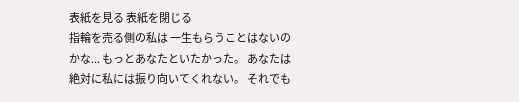表紙を見る 表紙を閉じる
指輪を売る側の私は 一生もらうことはないのかな... もっとあなたといたかった。 あなたは絶対に私には振り向いてくれない。 それでも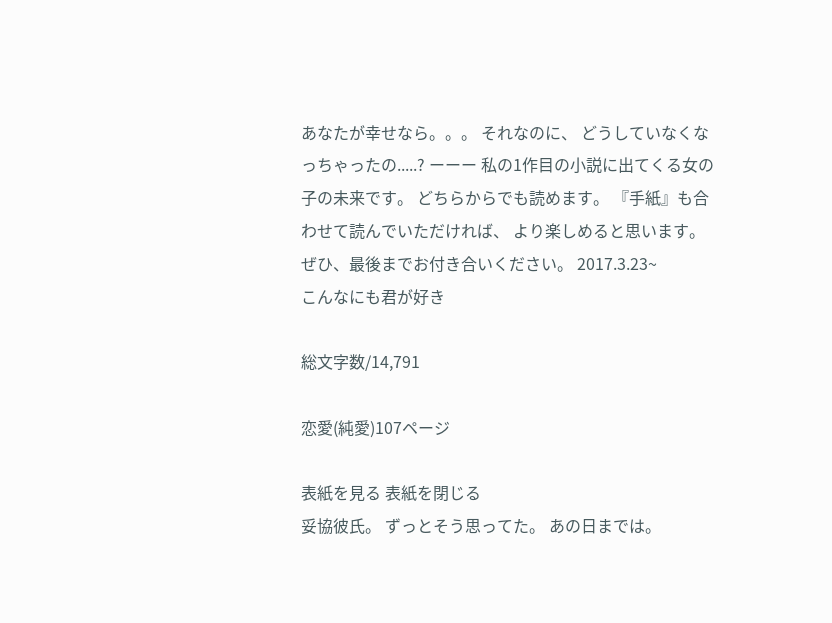あなたが幸せなら。。。 それなのに、 どうしていなくなっちゃったの.....? ーーー 私の1作目の小説に出てくる女の子の未来です。 どちらからでも読めます。 『手紙』も合わせて読んでいただければ、 より楽しめると思います。 ぜひ、最後までお付き合いください。 2017.3.23~
こんなにも君が好き

総文字数/14,791

恋愛(純愛)107ページ

表紙を見る 表紙を閉じる
妥協彼氏。 ずっとそう思ってた。 あの日までは。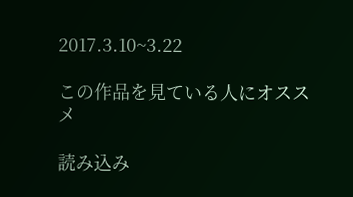2017.3.10~3.22

この作品を見ている人にオススメ

読み込み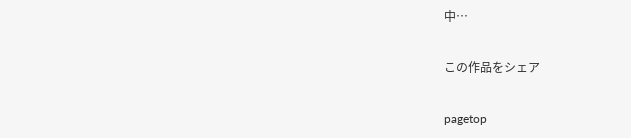中…

この作品をシェア

pagetop